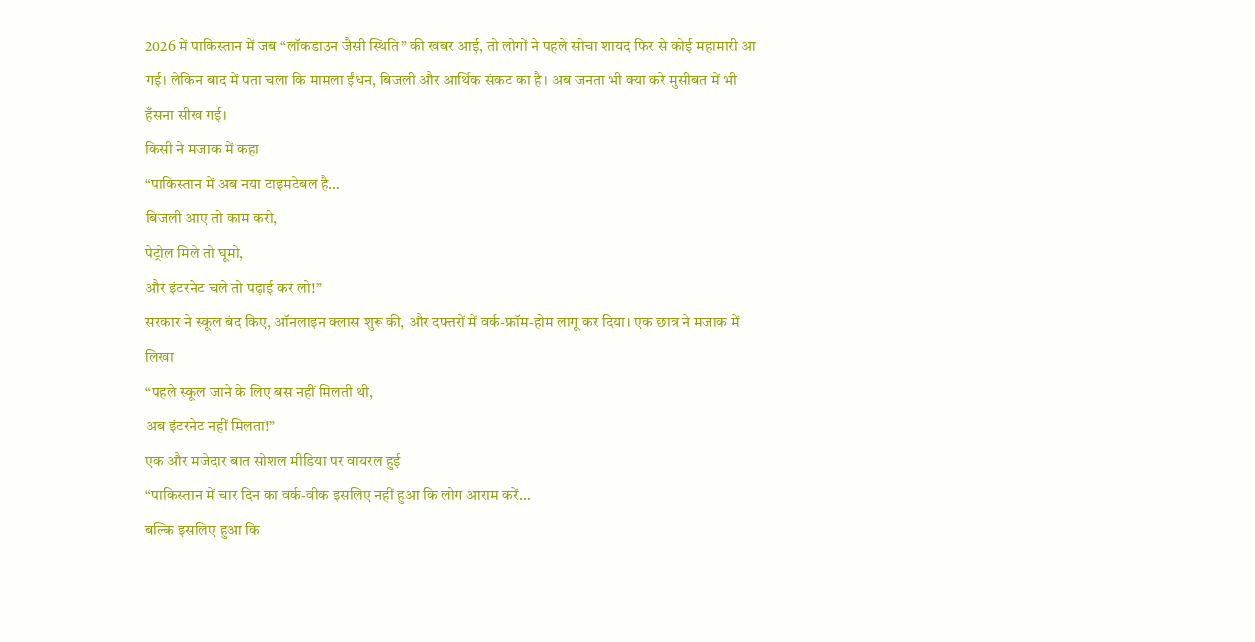2026 में पाकिस्तान में जब “लॉकडाउन जैसी स्थिति” की खबर आई, तो लोगों ने पहले सोचा शायद फिर से कोई महामारी आ गई। लेकिन बाद में पता चला कि मामला ईंधन, बिजली और आर्थिक संकट का है। अब जनता भी क्या करे मुसीबत में भी हँसना सीख गई।
किसी ने मजाक में कहा
“पाकिस्तान में अब नया टाइमटेबल है…
बिजली आए तो काम करो,
पेट्रोल मिले तो घूमो,
और इंटरनेट चले तो पढ़ाई कर लो!”
सरकार ने स्कूल बंद किए, ऑनलाइन क्लास शुरू की, और दफ्तरों में वर्क-फ्रॉम-होम लागू कर दिया। एक छात्र ने मजाक में लिखा
“पहले स्कूल जाने के लिए बस नहीं मिलती थी,
अब इंटरनेट नहीं मिलता!”
एक और मजेदार बात सोशल मीडिया पर वायरल हुई
“पाकिस्तान में चार दिन का वर्क-वीक इसलिए नहीं हुआ कि लोग आराम करें…
बल्कि इसलिए हुआ कि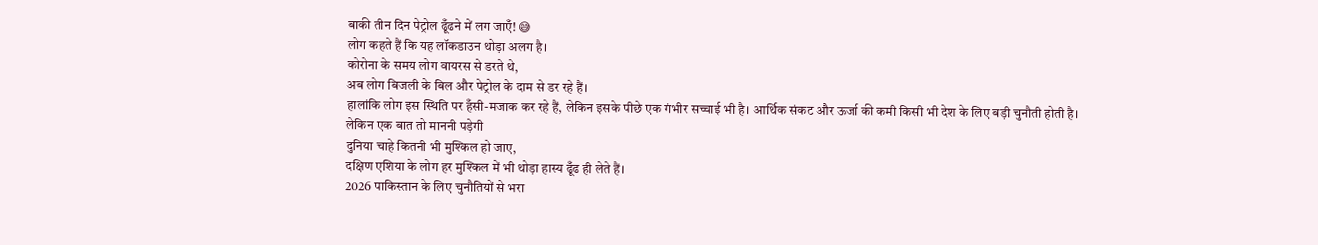बाकी तीन दिन पेट्रोल ढूँढने में लग जाएँ! 😅
लोग कहते हैं कि यह लॉकडाउन थोड़ा अलग है।
कोरोना के समय लोग वायरस से डरते थे,
अब लोग बिजली के बिल और पेट्रोल के दाम से डर रहे हैं।
हालांकि लोग इस स्थिति पर हँसी-मजाक कर रहे हैं, लेकिन इसके पीछे एक गंभीर सच्चाई भी है। आर्थिक संकट और ऊर्जा की कमी किसी भी देश के लिए बड़ी चुनौती होती है।
लेकिन एक बात तो माननी पड़ेगी
दुनिया चाहे कितनी भी मुश्किल हो जाए,
दक्षिण एशिया के लोग हर मुश्किल में भी थोड़ा हास्य ढूँढ ही लेते हैं।
2026 पाकिस्तान के लिए चुनौतियों से भरा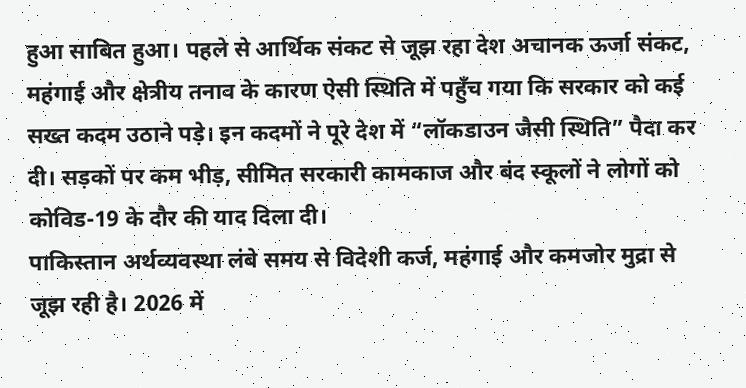हुआ साबित हुआ। पहले से आर्थिक संकट से जूझ रहा देश अचानक ऊर्जा संकट, महंगाई और क्षेत्रीय तनाव के कारण ऐसी स्थिति में पहुँच गया कि सरकार को कई सख्त कदम उठाने पड़े। इन कदमों ने पूरे देश में “लॉकडाउन जैसी स्थिति” पैदा कर दी। सड़कों पर कम भीड़, सीमित सरकारी कामकाज और बंद स्कूलों ने लोगों को कोविड-19 के दौर की याद दिला दी।
पाकिस्तान अर्थव्यवस्था लंबे समय से विदेशी कर्ज, महंगाई और कमजोर मुद्रा से जूझ रही है। 2026 में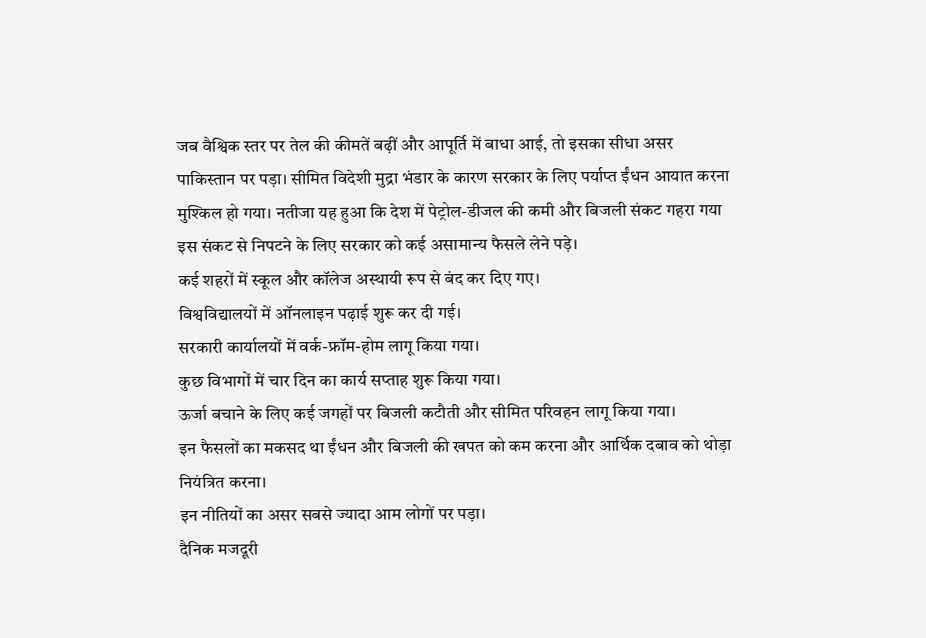जब वैश्विक स्तर पर तेल की कीमतें बढ़ीं और आपूर्ति में बाधा आई, तो इसका सीधा असर पाकिस्तान पर पड़ा। सीमित विदेशी मुद्रा भंडार के कारण सरकार के लिए पर्याप्त ईंधन आयात करना मुश्किल हो गया। नतीजा यह हुआ कि देश में पेट्रोल-डीजल की कमी और बिजली संकट गहरा गया
इस संकट से निपटने के लिए सरकार को कई असामान्य फैसले लेने पड़े।
कई शहरों में स्कूल और कॉलेज अस्थायी रूप से बंद कर दिए गए।
विश्वविद्यालयों में ऑनलाइन पढ़ाई शुरू कर दी गई।
सरकारी कार्यालयों में वर्क-फ्रॉम-होम लागू किया गया।
कुछ विभागों में चार दिन का कार्य सप्ताह शुरू किया गया।
ऊर्जा बचाने के लिए कई जगहों पर बिजली कटौती और सीमित परिवहन लागू किया गया।
इन फैसलों का मकसद था ईंधन और बिजली की खपत को कम करना और आर्थिक दबाव को थोड़ा नियंत्रित करना।
इन नीतियों का असर सबसे ज्यादा आम लोगों पर पड़ा।
दैनिक मजदूरी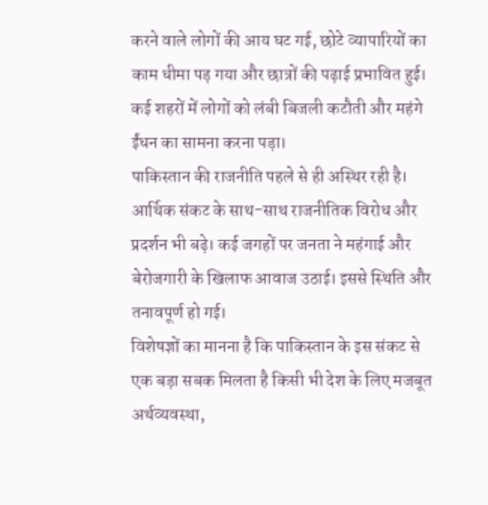करने वाले लोगों की आय घट गई, छोटे व्यापारियों का काम धीमा पड़ गया और छात्रों की पढ़ाई प्रभावित हुई। कई शहरों में लोगों को लंबी बिजली कटौती और महंगे ईंधन का सामना करना पड़ा।
पाकिस्तान की राजनीति पहले से ही अस्थिर रही है। आर्थिक संकट के साथ-साथ राजनीतिक विरोध और प्रदर्शन भी बढ़े। कई जगहों पर जनता ने महंगाई और बेरोजगारी के खिलाफ आवाज उठाई। इससे स्थिति और तनावपूर्ण हो गई।
विशेषज्ञों का मानना है कि पाकिस्तान के इस संकट से एक बड़ा सबक मिलता है किसी भी देश के लिए मजबूत अर्थव्यवस्था,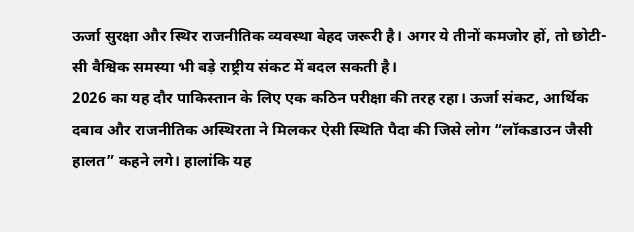ऊर्जा सुरक्षा और स्थिर राजनीतिक व्यवस्था बेहद जरूरी है। अगर ये तीनों कमजोर हों, तो छोटी-सी वैश्विक समस्या भी बड़े राष्ट्रीय संकट में बदल सकती है।
2026 का यह दौर पाकिस्तान के लिए एक कठिन परीक्षा की तरह रहा। ऊर्जा संकट, आर्थिक दबाव और राजनीतिक अस्थिरता ने मिलकर ऐसी स्थिति पैदा की जिसे लोग “लॉकडाउन जैसी हालत” कहने लगे। हालांकि यह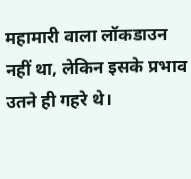महामारी वाला लॉकडाउन नहीं था, लेकिन इसके प्रभाव उतने ही गहरे थे।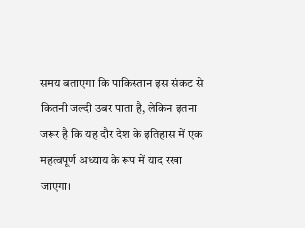समय बताएगा कि पाकिस्तान इस संकट से कितनी जल्दी उबर पाता है, लेकिन इतना जरूर है कि यह दौर देश के इतिहास में एक महत्वपूर्ण अध्याय के रूप में याद रखा जाएगा।